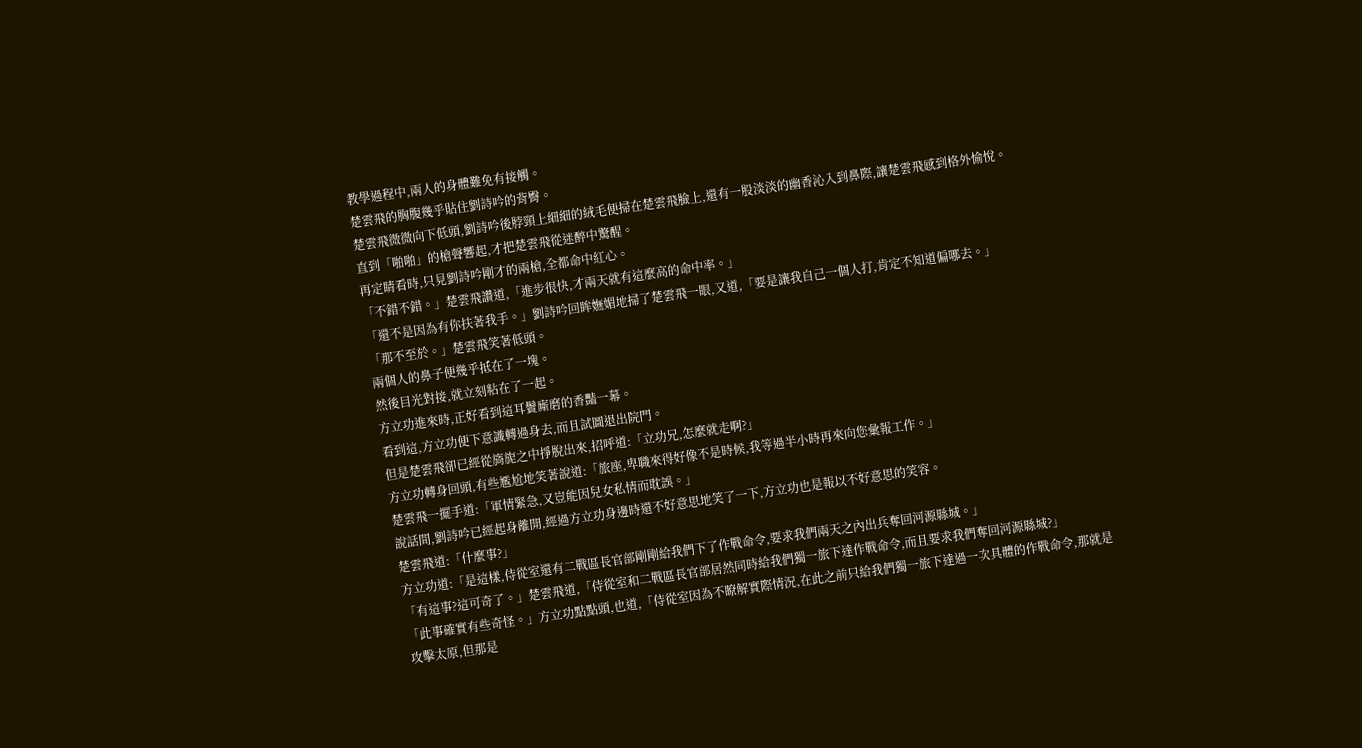教學過程中,兩人的身體難免有接觸。
楚雲飛的胸腹幾乎貼住劉詩吟的背臀。
楚雲飛微微向下低頭,劉詩吟後脖頸上細細的絨毛便掃在楚雲飛臉上,還有一股淡淡的幽香沁入到鼻際,讓楚雲飛感到格外愉悅。
直到「啪啪」的槍聲響起,才把楚雲飛從迷醉中驚醒。
再定睛看時,只見劉詩吟剛才的兩槍,全都命中紅心。
「不錯不錯。」楚雲飛讚道,「進步很快,才兩天就有這麼高的命中率。」
「還不是因為有你扶著我手。」劉詩吟回眸嫵媚地掃了楚雲飛一眼,又道,「要是讓我自己一個人打,肯定不知道偏哪去。」
「那不至於。」楚雲飛笑著低頭。
兩個人的鼻子便幾乎抵在了一塊。
然後目光對接,就立刻粘在了一起。
方立功進來時,正好看到這耳鬢廝磨的香豔一幕。
看到這,方立功便下意識轉過身去,而且試圖退出院門。
但是楚雲飛卻已經從旖旎之中掙脫出來,招呼道:「立功兄,怎麼就走啊?」
方立功轉身回頭,有些尷尬地笑著說道:「旅座,卑職來得好像不是時候,我等過半小時再來向您彙報工作。」
楚雲飛一擺手道:「軍情緊急,又豈能因兒女私情而耽誤。」
說話間,劉詩吟已經起身離開,經過方立功身邊時還不好意思地笑了一下,方立功也是報以不好意思的笑容。
楚雲飛道:「什麼事?」
方立功道:「是這樣,侍從室還有二戰區長官部剛剛給我們下了作戰命令,要求我們兩天之內出兵奪回河源縣城。」
「有這事?這可奇了。」楚雲飛道,「侍從室和二戰區長官部居然同時給我們獨一旅下達作戰命令,而且要求我們奪回河源縣城?」
「此事確實有些奇怪。」方立功點點頭,也道,「侍從室因為不瞭解實際情況,在此之前只給我們獨一旅下達過一次具體的作戰命令,那就是攻擊太原,但那是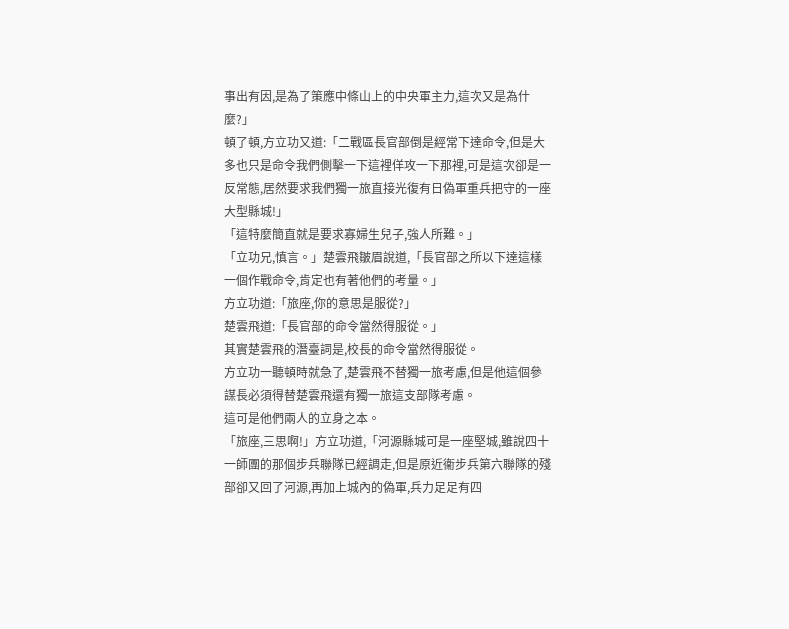事出有因,是為了策應中條山上的中央軍主力,這次又是為什麼?」
頓了頓,方立功又道:「二戰區長官部倒是經常下達命令,但是大多也只是命令我們側擊一下這裡佯攻一下那裡,可是這次卻是一反常態,居然要求我們獨一旅直接光復有日偽軍重兵把守的一座大型縣城!」
「這特麼簡直就是要求寡婦生兒子,強人所難。」
「立功兄,慎言。」楚雲飛皺眉說道,「長官部之所以下達這樣一個作戰命令,肯定也有著他們的考量。」
方立功道:「旅座,你的意思是服從?」
楚雲飛道:「長官部的命令當然得服從。」
其實楚雲飛的潛臺詞是,校長的命令當然得服從。
方立功一聽頓時就急了,楚雲飛不替獨一旅考慮,但是他這個參謀長必須得替楚雲飛還有獨一旅這支部隊考慮。
這可是他們兩人的立身之本。
「旅座,三思啊!」方立功道,「河源縣城可是一座堅城,雖說四十一師團的那個步兵聯隊已經調走,但是原近衞步兵第六聯隊的殘部卻又回了河源,再加上城內的偽軍,兵力足足有四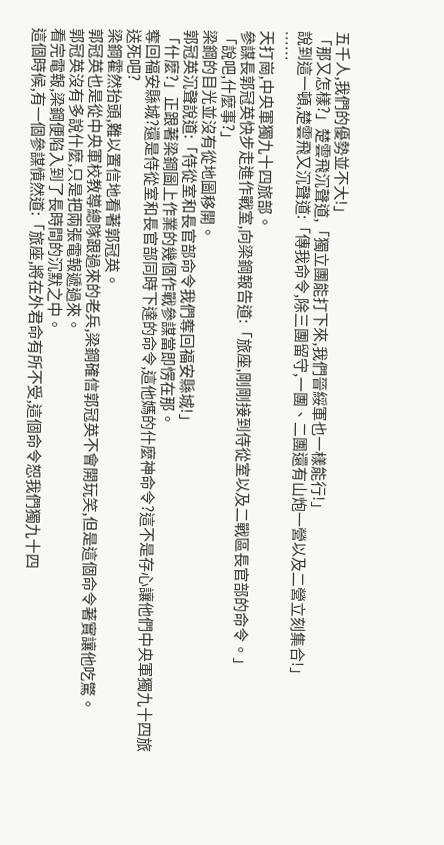五千人,我們的優勢並不大!」
「那又怎樣?」楚雲飛沉聲道,「獨立團能打下來,我們晉綏軍也一樣能行!」
說到這一頓,楚雲飛又沉聲道:「傳我命令,除三團留守,一團、二團還有山炮一營以及二營立刻集合!」
……
天打崗,中央軍獨九十四旅部。
參謀長郭冠英快步走進作戰室,向梁鋼報告道:「旅座,剛剛接到侍從室以及二戰區長官部的命令。」
「說吧,什麼事?」
梁鋼的目光並沒有從地圖移開。
郭冠英沉聲說道:「侍從室和長官部命令我們奪回福安縣城!」
「什麼?」正跟著梁鋼圖上作業的幾個作戰參謀當即愣在那。
奪回福安縣城?還是侍從室和長官部同時下達的命令,這他媽的什麼神命令?這不是存心讓他們中央軍獨九十四旅送死吧?
梁鋼霍然抬頭,難以置信地看著郭冠英。
郭冠英也是從中央軍校教導總隊跟過來的老兵,梁鋼確信郭冠英不會開玩笑,但是這個命令著實讓他吃驚。
郭冠英沒有多說什麼,只是把兩張電報遞過來。
看完電報,梁鋼便陷入到了長時間的沉默之中。
這個時候,有一個參謀憤然道:「旅座,將在外君命有所不受,這個命令恕我們獨九十四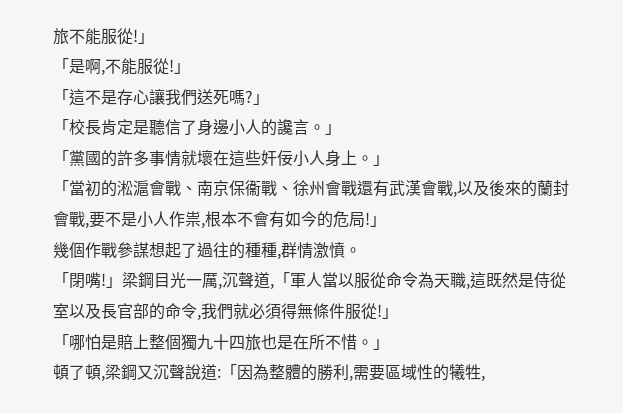旅不能服從!」
「是啊,不能服從!」
「這不是存心讓我們送死嗎?」
「校長肯定是聽信了身邊小人的讒言。」
「黨國的許多事情就壞在這些奸佞小人身上。」
「當初的淞滬會戰、南京保衞戰、徐州會戰還有武漢會戰,以及後來的蘭封會戰,要不是小人作祟,根本不會有如今的危局!」
幾個作戰參謀想起了過往的種種,群情激憤。
「閉嘴!」梁鋼目光一厲,沉聲道,「軍人當以服從命令為天職,這既然是侍從室以及長官部的命令,我們就必須得無條件服從!」
「哪怕是賠上整個獨九十四旅也是在所不惜。」
頓了頓,梁鋼又沉聲說道:「因為整體的勝利,需要區域性的犧牲,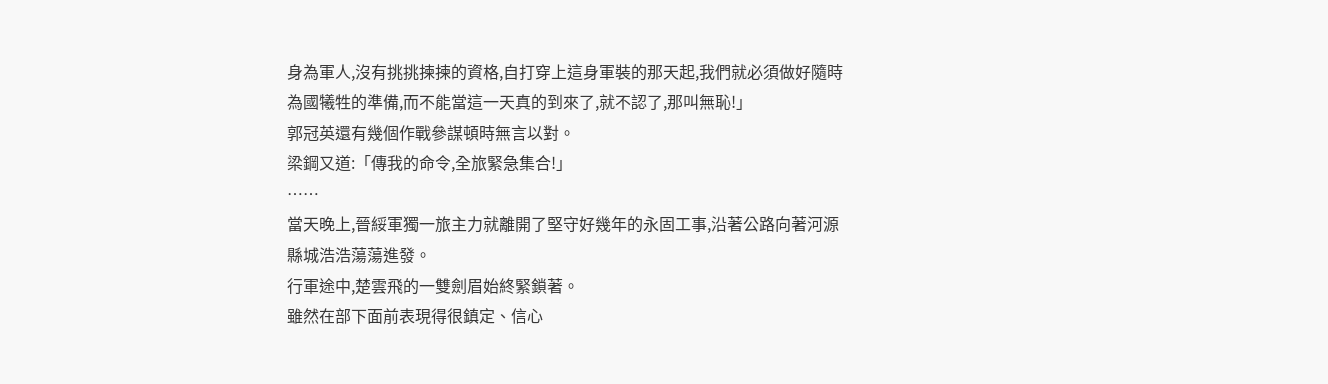身為軍人,沒有挑挑揀揀的資格,自打穿上這身軍裝的那天起,我們就必須做好隨時為國犧牲的準備,而不能當這一天真的到來了,就不認了,那叫無恥!」
郭冠英還有幾個作戰參謀頓時無言以對。
梁鋼又道:「傳我的命令,全旅緊急集合!」
……
當天晚上,晉綏軍獨一旅主力就離開了堅守好幾年的永固工事,沿著公路向著河源縣城浩浩蕩蕩進發。
行軍途中,楚雲飛的一雙劍眉始終緊鎖著。
雖然在部下面前表現得很鎮定、信心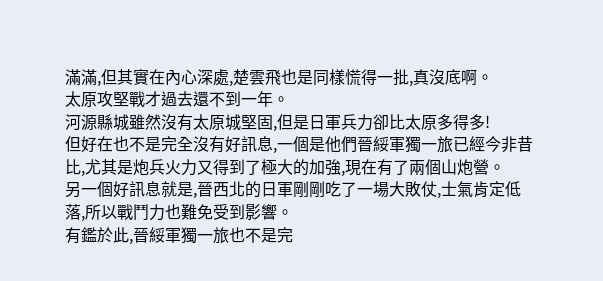滿滿,但其實在內心深處,楚雲飛也是同樣慌得一批,真沒底啊。
太原攻堅戰才過去還不到一年。
河源縣城雖然沒有太原城堅固,但是日軍兵力卻比太原多得多!
但好在也不是完全沒有好訊息,一個是他們晉綏軍獨一旅已經今非昔比,尤其是炮兵火力又得到了極大的加強,現在有了兩個山炮營。
另一個好訊息就是,晉西北的日軍剛剛吃了一場大敗仗,士氣肯定低落,所以戰鬥力也難免受到影響。
有鑑於此,晉綏軍獨一旅也不是完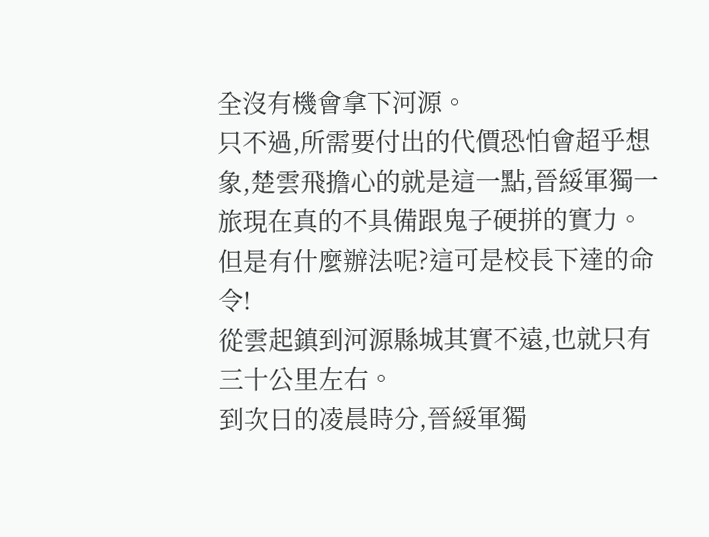全沒有機會拿下河源。
只不過,所需要付出的代價恐怕會超乎想象,楚雲飛擔心的就是這一點,晉綏軍獨一旅現在真的不具備跟鬼子硬拼的實力。
但是有什麼辦法呢?這可是校長下達的命令!
從雲起鎮到河源縣城其實不遠,也就只有三十公里左右。
到次日的凌晨時分,晉綏軍獨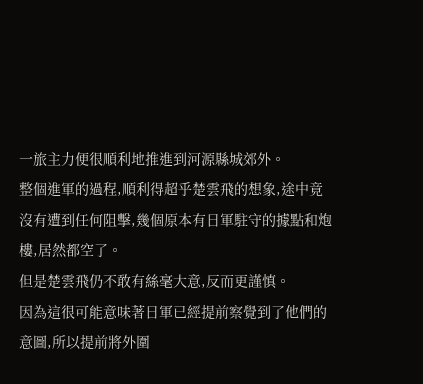一旅主力便很順利地推進到河源縣城郊外。
整個進軍的過程,順利得超乎楚雲飛的想象,途中竟沒有遭到任何阻擊,幾個原本有日軍駐守的據點和炮樓,居然都空了。
但是楚雲飛仍不敢有絲毫大意,反而更謹慎。
因為這很可能意味著日軍已經提前察覺到了他們的意圖,所以提前將外圍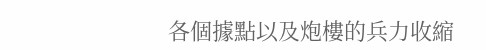各個據點以及炮樓的兵力收縮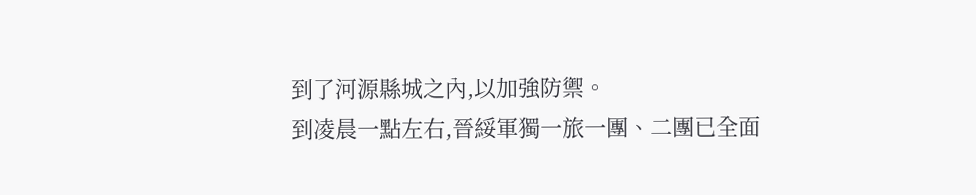到了河源縣城之內,以加強防禦。
到凌晨一點左右,晉綏軍獨一旅一團、二團已全面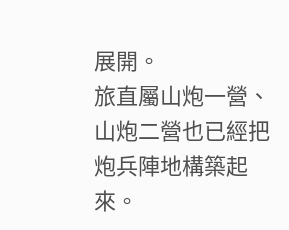展開。
旅直屬山炮一營、山炮二營也已經把炮兵陣地構築起來。